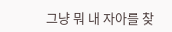그냥 뭐 내 자아를 찾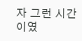자 그런 시간이였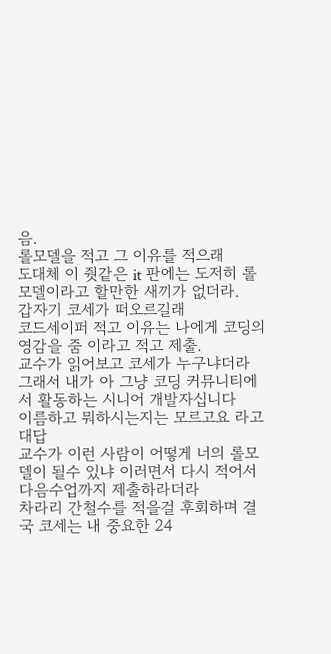음.
롤모델을 적고 그 이유를 적으래
도대체 이 줫같은 it 판에는 도저히 롤모델이라고 할만한 새끼가 없더라.
갑자기 코세가 떠오르길래
코드세이퍼 적고 이유는 나에게 코딩의 영감을 줌 이라고 적고 제출.
교수가 읽어보고 코세가 누구냐더라
그래서 내가 아 그냥 코딩 커뮤니티에서 활동하는 시니어 개발자십니다
이름하고 뭐하시는지는 모르고요 라고 대답
교수가 이런 사람이 어떻게 너의 롤모델이 될수 있냐 이러면서 다시 적어서 다음수업까지 제출하라더라
차라리 간철수를 적을걸 후회하며 결국 코세는 내 중요한 24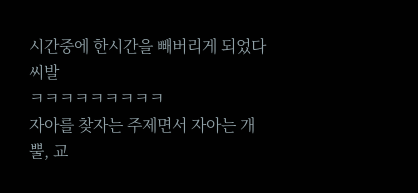시간중에 한시간을 빼버리게 되었다
씨발
ㅋㅋㅋㅋㅋㅋㅋㅋㅋ
자아를 찾자는 주제면서 자아는 개뿔, 교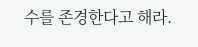수를 존경한다고 해라.